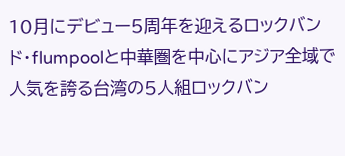10月にデビュー5周年を迎えるロックバンド・flumpoolと中華圏を中心にアジア全域で人気を誇る台湾の5人組ロックバン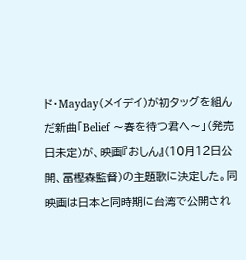ド・Mayday(メイデイ)が初タッグを組んだ新曲「Belief 〜春を待つ君へ〜」(発売日未定)が、映画『おしん』(10月12日公開、冨樫森監督)の主題歌に決定した。同映画は日本と同時期に台湾で公開され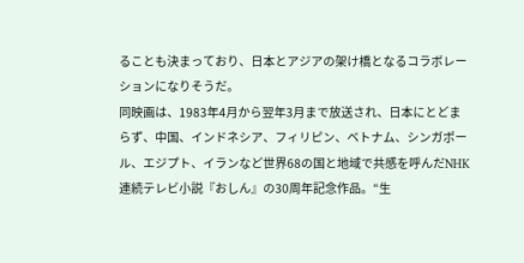ることも決まっており、日本とアジアの架け橋となるコラボレーションになりそうだ。
同映画は、1983年4月から翌年3月まで放送され、日本にとどまらず、中国、インドネシア、フィリピン、ベトナム、シンガポール、エジプト、イランなど世界68の国と地域で共感を呼んだNHK連続テレビ小説『おしん』の30周年記念作品。“生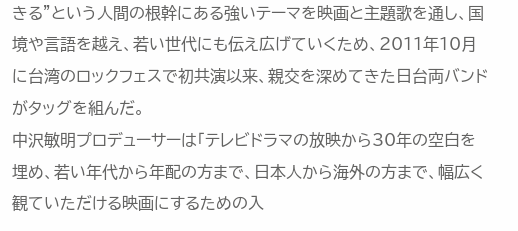きる”という人間の根幹にある強いテーマを映画と主題歌を通し、国境や言語を越え、若い世代にも伝え広げていくため、2011年10月に台湾のロックフェスで初共演以来、親交を深めてきた日台両バンドがタッグを組んだ。
中沢敏明プロデューサーは「テレビドラマの放映から30年の空白を埋め、若い年代から年配の方まで、日本人から海外の方まで、幅広く観ていただける映画にするための入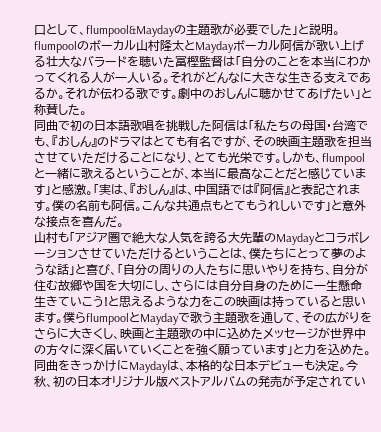口として、flumpool&Maydayの主題歌が必要でした」と説明。flumpoolのボーカル山村隆太とMaydayボーカル阿信が歌い上げる壮大なバラードを聴いた冨樫監督は「自分のことを本当にわかってくれる人が一人いる。それがどんなに大きな生きる支えであるか。それが伝わる歌です。劇中のおしんに聴かせてあげたい」と称賛した。
同曲で初の日本語歌唱を挑戦した阿信は「私たちの母国・台湾でも、『おしん』のドラマはとても有名ですが、その映画主題歌を担当させていただけることになり、とても光栄です。しかも、flumpoolと一緒に歌えるということが、本当に最高なことだと感じています」と感激。「実は、『おしん』は、中国語では『阿信』と表記されます。僕の名前も阿信。こんな共通点もとてもうれしいです」と意外な接点を喜んだ。
山村も「アジア圏で絶大な人気を誇る大先輩のMaydayとコラボレーションさせていただけるということは、僕たちにとって夢のような話」と喜び、「自分の周りの人たちに思いやりを持ち、自分が住む故郷や国を大切にし、さらには自分自身のために一生懸命生きていこう!と思えるような力をこの映画は持っていると思います。僕らflumpoolとMaydayで歌う主題歌を通して、その広がりをさらに大きくし、映画と主題歌の中に込めたメッセージが世界中の方々に深く届いていくことを強く願っています」と力を込めた。
同曲をきっかけにMaydayは、本格的な日本デビューも決定。今秋、初の日本オリジナル版ベストアルバムの発売が予定されてい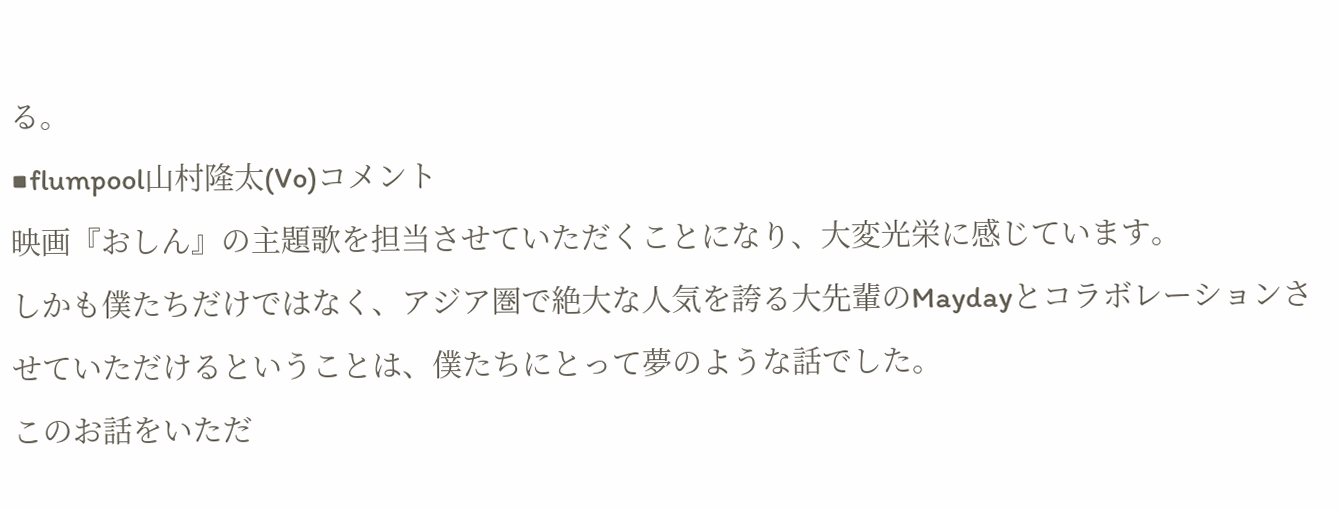る。
■flumpool山村隆太(Vo)コメント
映画『おしん』の主題歌を担当させていただくことになり、大変光栄に感じています。
しかも僕たちだけではなく、アジア圏で絶大な人気を誇る大先輩のMaydayとコラボレーションさせていただけるということは、僕たちにとって夢のような話でした。
このお話をいただ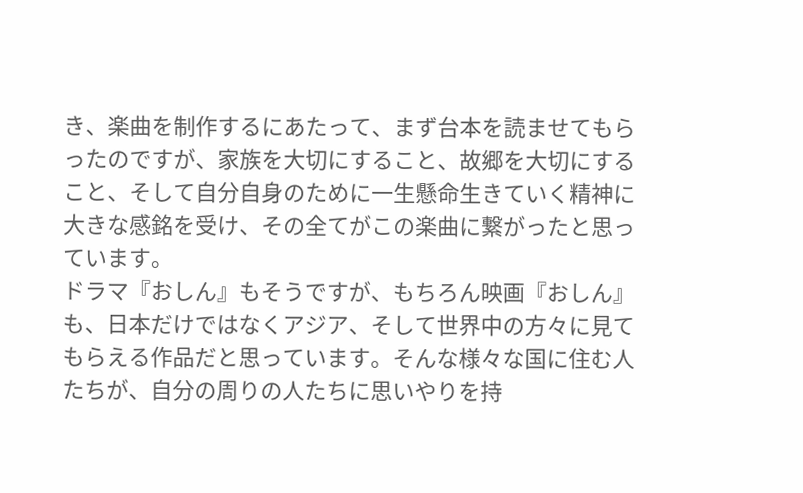き、楽曲を制作するにあたって、まず台本を読ませてもらったのですが、家族を大切にすること、故郷を大切にすること、そして自分自身のために一生懸命生きていく精神に大きな感銘を受け、その全てがこの楽曲に繋がったと思っています。
ドラマ『おしん』もそうですが、もちろん映画『おしん』も、日本だけではなくアジア、そして世界中の方々に見てもらえる作品だと思っています。そんな様々な国に住む人たちが、自分の周りの人たちに思いやりを持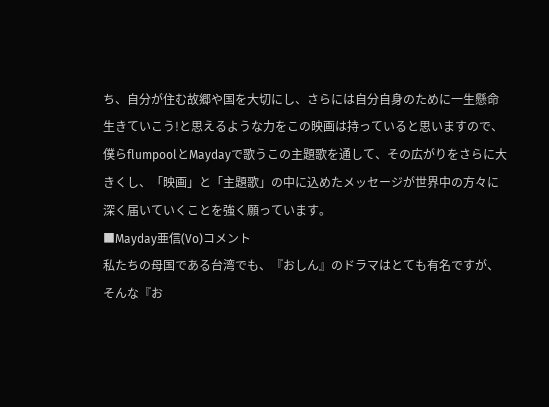ち、自分が住む故郷や国を大切にし、さらには自分自身のために一生懸命生きていこう!と思えるような力をこの映画は持っていると思いますので、僕らflumpoolとMaydayで歌うこの主題歌を通して、その広がりをさらに大きくし、「映画」と「主題歌」の中に込めたメッセージが世界中の方々に深く届いていくことを強く願っています。
■Mayday亜信(Vo)コメント
私たちの母国である台湾でも、『おしん』のドラマはとても有名ですが、そんな『お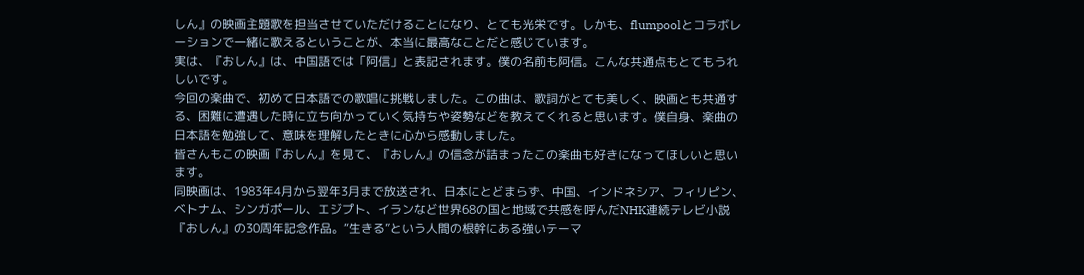しん』の映画主題歌を担当させていただけることになり、とても光栄です。しかも、flumpoolとコラボレーションで一緒に歌えるということが、本当に最高なことだと感じています。
実は、『おしん』は、中国語では「阿信」と表記されます。僕の名前も阿信。こんな共通点もとてもうれしいです。
今回の楽曲で、初めて日本語での歌唱に挑戦しました。この曲は、歌詞がとても美しく、映画とも共通する、困難に遭遇した時に立ち向かっていく気持ちや姿勢などを教えてくれると思います。僕自身、楽曲の日本語を勉強して、意味を理解したときに心から感動しました。
皆さんもこの映画『おしん』を見て、『おしん』の信念が詰まったこの楽曲も好きになってほしいと思います。
同映画は、1983年4月から翌年3月まで放送され、日本にとどまらず、中国、インドネシア、フィリピン、ベトナム、シンガポール、エジプト、イランなど世界68の国と地域で共感を呼んだNHK連続テレビ小説『おしん』の30周年記念作品。“生きる”という人間の根幹にある強いテーマ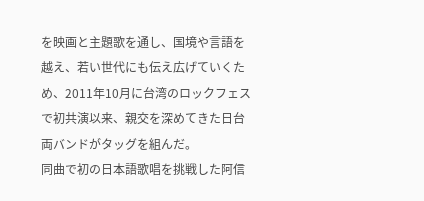を映画と主題歌を通し、国境や言語を越え、若い世代にも伝え広げていくため、2011年10月に台湾のロックフェスで初共演以来、親交を深めてきた日台両バンドがタッグを組んだ。
同曲で初の日本語歌唱を挑戦した阿信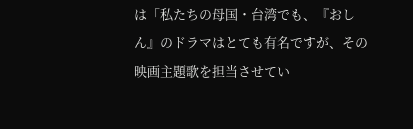は「私たちの母国・台湾でも、『おしん』のドラマはとても有名ですが、その映画主題歌を担当させてい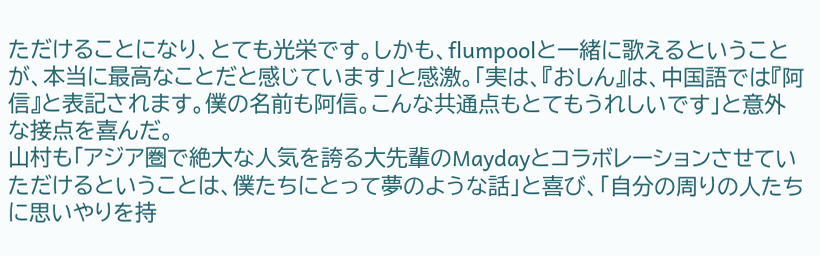ただけることになり、とても光栄です。しかも、flumpoolと一緒に歌えるということが、本当に最高なことだと感じています」と感激。「実は、『おしん』は、中国語では『阿信』と表記されます。僕の名前も阿信。こんな共通点もとてもうれしいです」と意外な接点を喜んだ。
山村も「アジア圏で絶大な人気を誇る大先輩のMaydayとコラボレーションさせていただけるということは、僕たちにとって夢のような話」と喜び、「自分の周りの人たちに思いやりを持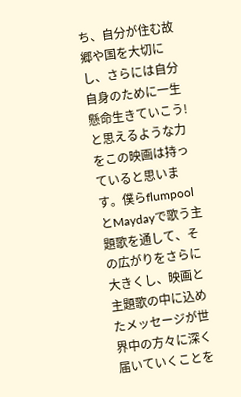ち、自分が住む故郷や国を大切にし、さらには自分自身のために一生懸命生きていこう!と思えるような力をこの映画は持っていると思います。僕らflumpoolとMaydayで歌う主題歌を通して、その広がりをさらに大きくし、映画と主題歌の中に込めたメッセージが世界中の方々に深く届いていくことを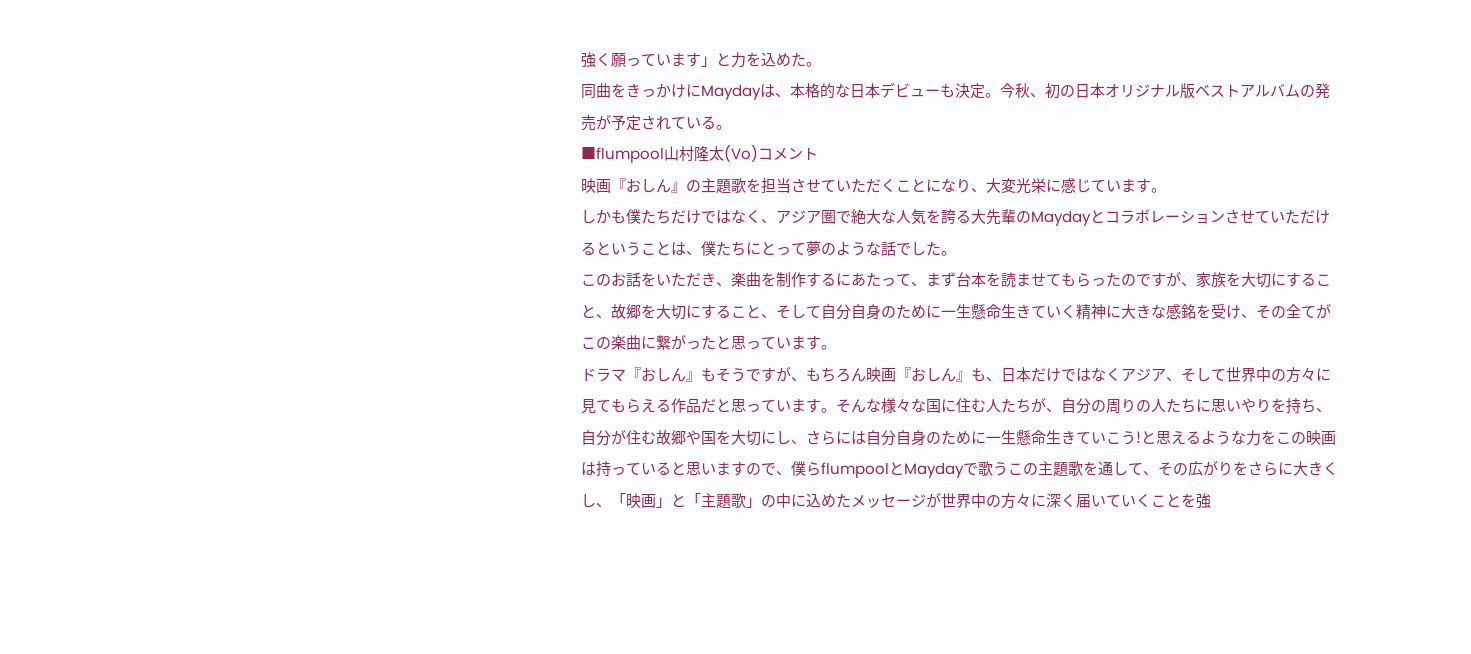強く願っています」と力を込めた。
同曲をきっかけにMaydayは、本格的な日本デビューも決定。今秋、初の日本オリジナル版ベストアルバムの発売が予定されている。
■flumpool山村隆太(Vo)コメント
映画『おしん』の主題歌を担当させていただくことになり、大変光栄に感じています。
しかも僕たちだけではなく、アジア圏で絶大な人気を誇る大先輩のMaydayとコラボレーションさせていただけるということは、僕たちにとって夢のような話でした。
このお話をいただき、楽曲を制作するにあたって、まず台本を読ませてもらったのですが、家族を大切にすること、故郷を大切にすること、そして自分自身のために一生懸命生きていく精神に大きな感銘を受け、その全てがこの楽曲に繋がったと思っています。
ドラマ『おしん』もそうですが、もちろん映画『おしん』も、日本だけではなくアジア、そして世界中の方々に見てもらえる作品だと思っています。そんな様々な国に住む人たちが、自分の周りの人たちに思いやりを持ち、自分が住む故郷や国を大切にし、さらには自分自身のために一生懸命生きていこう!と思えるような力をこの映画は持っていると思いますので、僕らflumpoolとMaydayで歌うこの主題歌を通して、その広がりをさらに大きくし、「映画」と「主題歌」の中に込めたメッセージが世界中の方々に深く届いていくことを強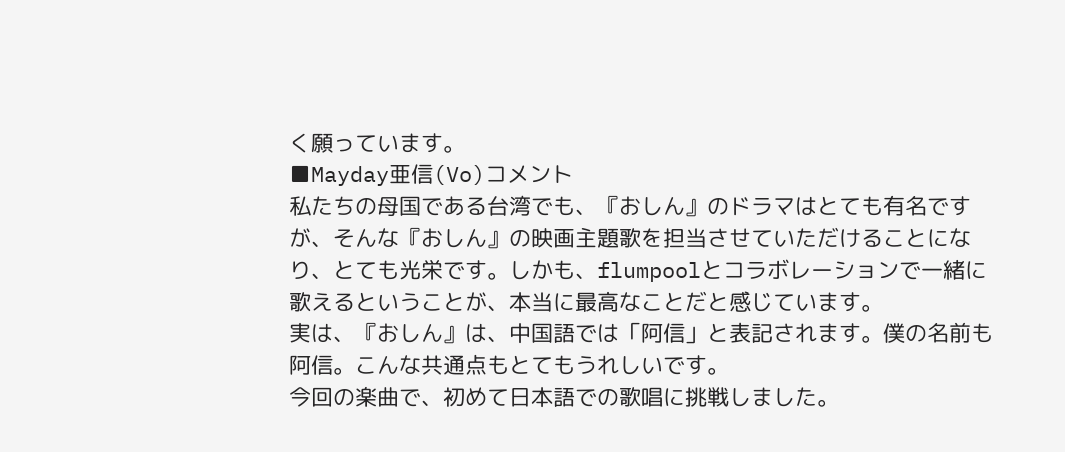く願っています。
■Mayday亜信(Vo)コメント
私たちの母国である台湾でも、『おしん』のドラマはとても有名ですが、そんな『おしん』の映画主題歌を担当させていただけることになり、とても光栄です。しかも、flumpoolとコラボレーションで一緒に歌えるということが、本当に最高なことだと感じています。
実は、『おしん』は、中国語では「阿信」と表記されます。僕の名前も阿信。こんな共通点もとてもうれしいです。
今回の楽曲で、初めて日本語での歌唱に挑戦しました。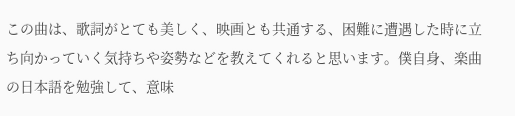この曲は、歌詞がとても美しく、映画とも共通する、困難に遭遇した時に立ち向かっていく気持ちや姿勢などを教えてくれると思います。僕自身、楽曲の日本語を勉強して、意味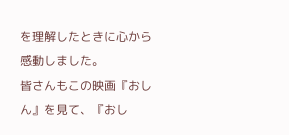を理解したときに心から感動しました。
皆さんもこの映画『おしん』を見て、『おし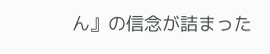ん』の信念が詰まった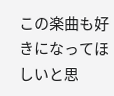この楽曲も好きになってほしいと思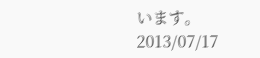います。
2013/07/17